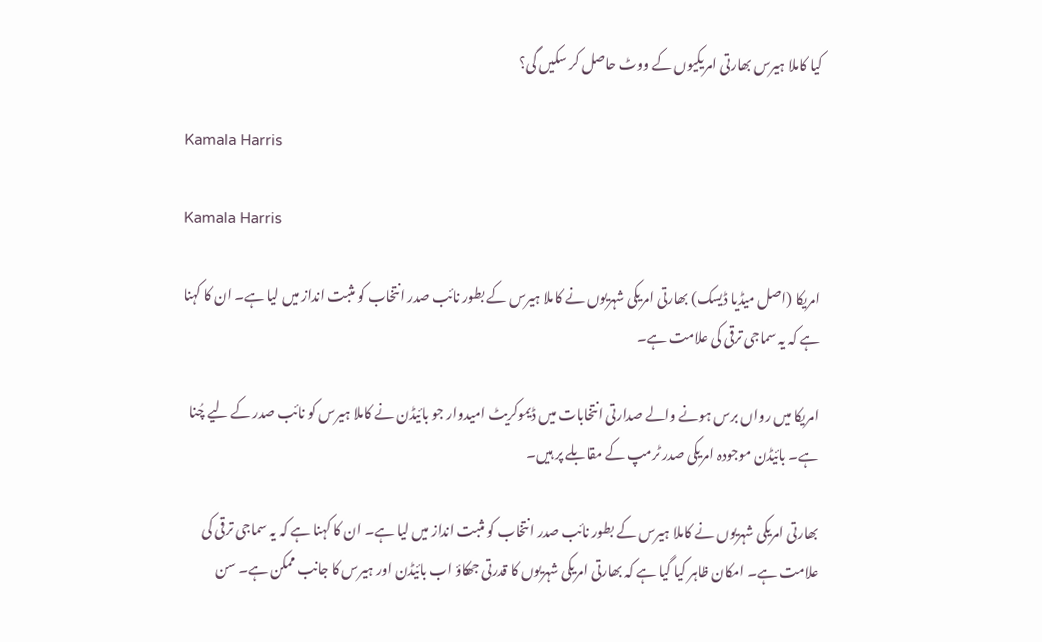کیا کاملا ہیرس بھارتی امریکیوں کے ووٹ حاصل کر سکیں گی؟

Kamala Harris

Kamala Harris

امریکا (اصل میڈیا ڈیسک) بھارتی امریکی شہریوں نے کاملا ہیرس کے بطور نائب صدر انتخاب کو مثبت انداز میں لیا ہے۔ ان کا کہنا ہے کہ یہ سماجی ترقی کی علامت ہے۔

امریکا میں رواں برس ہونے والے صدارتی انتخابات میں ڈیموکریٹ امیدوار جو بائیڈن نے کاملا ہیرس کو نائب صدر کے لیے چُنا ہے۔ بائیڈن موجودہ امریکی صدر ٹرمپ کے مقابلے پر ہیں۔

بھارتی امریکی شہریوں نے کاملا ہیرس کے بطور نائب صدر انتخاب کو مثبت انداز میں لیا ہے۔ ان کا کہنا ہے کہ یہ سماجی ترقی کی علامت ہے۔ امکان ظاہر کیا گیا ہے کہ بھارتی امریکی شہریوں کا قدرتی جھکاؤ اب بائیڈن اور ہیرس کا جانب ممکن ہے۔ سن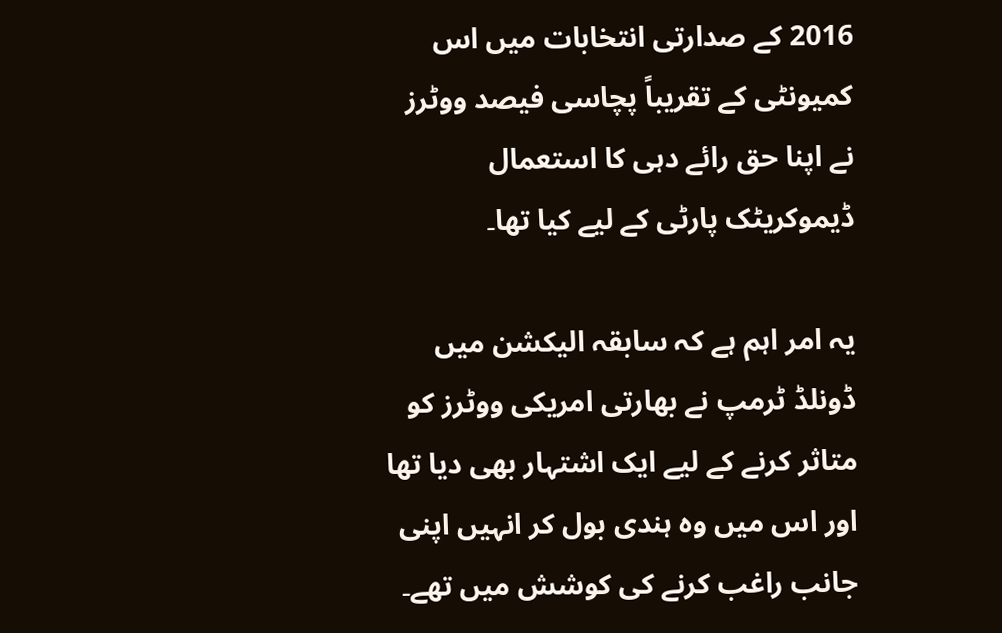2016 کے صدارتی انتخابات میں اس کمیونٹی کے تقریباً پچاسی فیصد ووٹرز نے اپنا حق رائے دہی کا استعمال ڈیموکریٹک پارٹی کے لیے کیا تھا۔

یہ امر اہم ہے کہ سابقہ الیکشن میں ڈونلڈ ٹرمپ نے بھارتی امریکی ووٹرز کو متاثر کرنے کے لیے ایک اشتہار بھی دیا تھا اور اس میں وہ ہندی بول کر انہیں اپنی جانب راغب کرنے کی کوشش میں تھے۔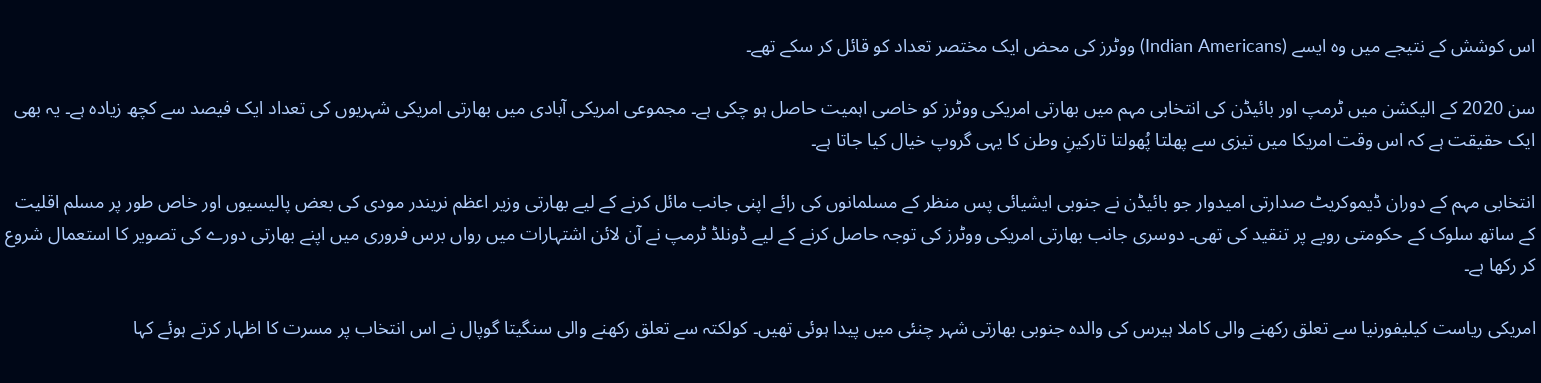اس کوشش کے نتیجے میں وہ ایسے (Indian Americans) ووٹرز کی محض ایک مختصر تعداد کو قائل کر سکے تھے۔

سن 2020 کے الیکشن میں ٹرمپ اور بائیڈن کی انتخابی مہم میں بھارتی امریکی ووٹرز کو خاصی اہمیت حاصل ہو چکی ہے۔ مجموعی امریکی آبادی میں بھارتی امریکی شہریوں کی تعداد ایک فیصد سے کچھ زیادہ ہے۔ یہ بھی ایک حقیقت ہے کہ اس وقت امریکا میں تیزی سے پھلتا پُھولتا تارکینِ وطن کا یہی گروپ خیال کیا جاتا ہے۔

انتخابی مہم کے دوران ڈیموکریٹ صدارتی امیدوار جو بائیڈن نے جنوبی ایشیائی پس منظر کے مسلمانوں کی رائے اپنی جانب مائل کرنے کے لیے بھارتی وزیر اعظم نریندر مودی کی بعض پالیسیوں اور خاص طور پر مسلم اقلیت کے ساتھ سلوک کے حکومتی رویے پر تنقید کی تھی۔ دوسری جانب بھارتی امریکی ووٹرز کی توجہ حاصل کرنے کے لیے ڈونلڈ ٹرمپ نے آن لائن اشتہارات میں رواں برس فروری میں اپنے بھارتی دورے کی تصویر کا استعمال شروع کر رکھا ہے۔

امریکی ریاست کیلیفورنیا سے تعلق رکھنے والی کاملا ہیرس کی والدہ جنوبی بھارتی شہر چنئی میں پیدا ہوئی تھیں۔ کولکتہ سے تعلق رکھنے والی سنگیتا گوپال نے اس انتخاب پر مسرت کا اظہار کرتے ہوئے کہا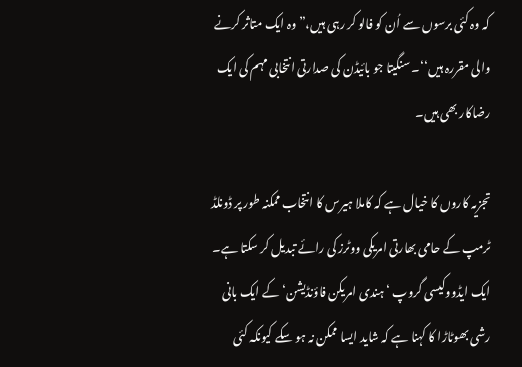کہ وہ کئی برسوں سے اُن کو فالو کر رہی ہیں،” وہ ایک متاثر کرنے والی مقررہ ہیں‘‘۔ سنگیتا جو بائیڈن کی صدارتی انتخابی مہم کی ایک رضاکار بھی ہیں۔

تجزیہ کاروں کا خیال ہے کہ کاملا ہیرس کا انتخاب ممکنہ طور پر ڈونلڈ ٹرمپ کے حامی بھارتی امریکی ووٹرز کی رائے تبدیل کر سکتا ہے۔ ایک ایڈووکیسی گروپ ‘ہندی امریکن فاؤنڈیشن‘ کے ایک بانی رشی بھوٹاڑا کا کہنا ہے کہ شاید ایسا ممکن نہ ہو سکے کیونکہ کئی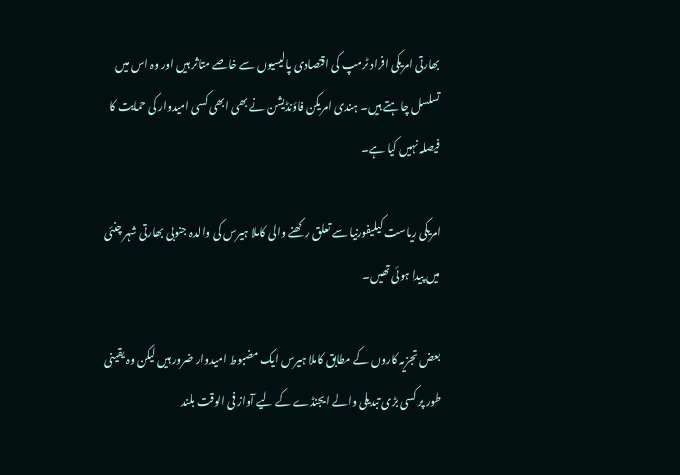بھارتی امریکی افراد ٹرمپ کی اقتصادی پالیسیوں سے خاصے متاثر ہیں اور وہ اس میں تسلسل چاہتے ہیں۔ ہندی امریکن فاؤنڈیشن نے بھی ابھی کسی امیدوار کی حمایت کا فیصلہ نہیں کیا ہے۔

امریکی ریاست کیلیفورنیا سے تعلق رکھنے والی کاملا ہیرس کی والدہ جنوبی بھارتی شہر چنئی میں پیدا ہوئی تھیں۔

بعض تجزیہ کاروں کے مطابق کاملا ہیرس ایک مضبوط امیدوار ضرور ہیں لیکن وہ یقینی طور پر کسی بڑی تبدیلی والے ایجنڈے کے لیے آواز فی الوقت بلند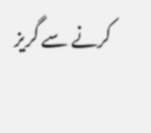کرنے سے گریز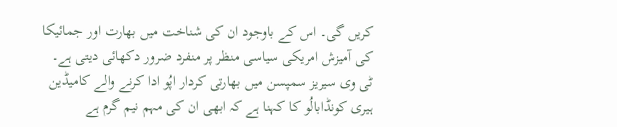کریں گی۔ اس کے باوجود ان کی شناخت میں بھارت اور جمائیکا کی آمیزش امریکی سیاسی منظر پر منفرد ضرور دکھائی دیتی ہے۔ ٹی وی سیریز سمپسن میں بھارتی کردار اپُو ادا کرنے والے کامیڈین ہیری کونڈابالُو کا کہنا ہے کہ ابھی ان کی مہم نیم گرم ہے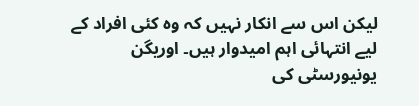لیکن اس سے انکار نہیں کہ وہ کئی افراد کے لیے انتہائی اہم امیدوار ہیں۔ اوریگن یونیورسٹی کی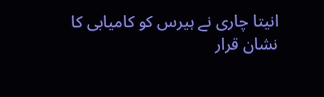انیتا چاری نے ہیرس کو کامیابی کا نشان قرار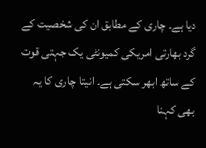دیا ہے۔ چاری کے مطابق ان کی شخصیت کے گرد بھارتی امریکی کمیونٹی یک جہتی قوت کے ساتھ ابھر سکتی ہے۔ انیتا چاری کا یہ بھی کہنا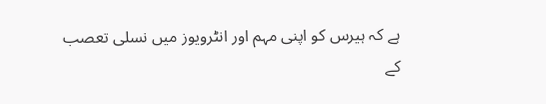ہے کہ ہیرس کو اپنی مہم اور انٹرویوز میں نسلی تعصب کے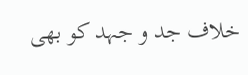خلاف جد و جہد کو بھی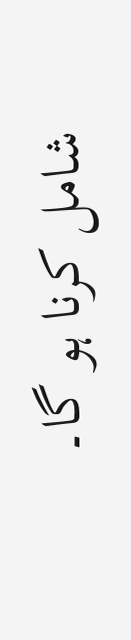شامل کرنا ہو گا۔